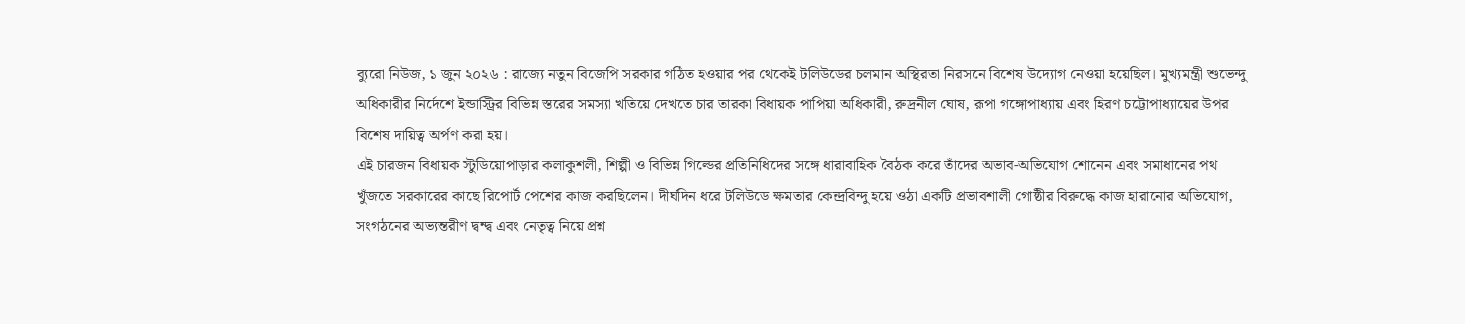ব্যুরো নিউজ, ১ জুন ২০২৬ : রাজ্যে নতুন বিজেপি সরকার গঠিত হওয়ার পর থেকেই টলিউডের চলমান অস্থিরতা নিরসনে বিশেষ উদ্যোগ নেওয়া হয়েছিল। মুখ্যমন্ত্রী শুভেন্দু অধিকারীর নির্দেশে ইন্ডাস্ট্রির বিভিন্ন স্তরের সমস্যা খতিয়ে দেখতে চার তারকা বিধায়ক পাপিয়া অধিকারী, রুদ্রনীল ঘোষ, রূপা গঙ্গোপাধ্যায় এবং হিরণ চট্টোপাধ্যায়ের উপর বিশেষ দায়িত্ব অর্পণ করা হয়।
এই চারজন বিধায়ক স্টুডিয়োপাড়ার কলাকুশলী, শিল্পী ও বিভিন্ন গিল্ডের প্রতিনিধিদের সঙ্গে ধারাবাহিক বৈঠক করে তাঁদের অভাব-অভিযোগ শোনেন এবং সমাধানের পথ খুঁজতে সরকারের কাছে রিপোর্ট পেশের কাজ করছিলেন। দীর্ঘদিন ধরে টলিউডে ক্ষমতার কেন্দ্রবিন্দু হয়ে ওঠা একটি প্রভাবশালী গোষ্ঠীর বিরুদ্ধে কাজ হারানোর অভিযোগ, সংগঠনের অভ্যন্তরীণ দ্বন্দ্ব এবং নেতৃত্ব নিয়ে প্রশ্ন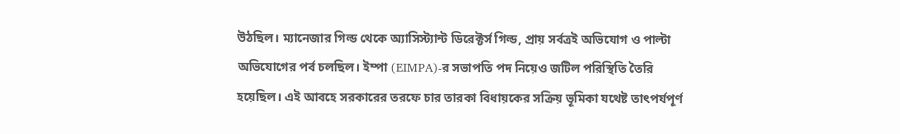উঠছিল। ম্যানেজার গিল্ড থেকে অ্যাসিস্ট্যান্ট ডিরেক্টর্স গিল্ড, প্রায় সর্বত্রই অভিযোগ ও পাল্টা অভিযোগের পর্ব চলছিল। ইম্পা (EIMPA)-র সভাপতি পদ নিয়েও জটিল পরিস্থিতি তৈরি হয়েছিল। এই আবহে সরকারের তরফে চার তারকা বিধায়কের সক্রিয় ভূমিকা যথেষ্ট তাৎপর্যপূর্ণ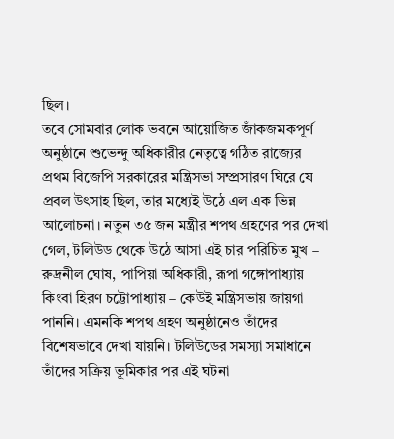ছিল।
তবে সোমবার লোক ভবনে আয়োজিত জাঁকজমকপূর্ণ অনুষ্ঠানে শুভেন্দু অধিকারীর নেতৃত্বে গঠিত রাজ্যের প্রথম বিজেপি সরকারের মন্ত্রিসভা সম্প্রসারণ ঘিরে যে প্রবল উৎসাহ ছিল, তার মধ্যেই উঠে এল এক ভিন্ন আলোচনা। নতুন ৩৫ জন মন্ত্রীর শপথ গ্রহণের পর দেখা গেল, টলিউড থেকে উঠে আসা এই চার পরিচিত মুখ – রুদ্রনীল ঘোষ, পাপিয়া অধিকারী, রূপা গঙ্গোপাধ্যায় কিংবা হিরণ চট্টোপাধ্যায় – কেউই মন্ত্রিসভায় জায়গা পাননি। এমনকি শপথ গ্রহণ অনুষ্ঠানেও তাঁদের বিশেষভাবে দেখা যায়নি। টলিউডের সমস্যা সমাধানে তাঁদের সক্রিয় ভূমিকার পর এই ঘটনা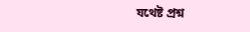যথেষ্ট প্রশ্ন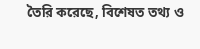তৈরি করেছে, বিশেষত তথ্য ও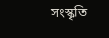সংস্কৃতি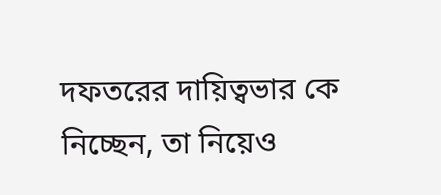দফতরের দায়িত্বভার কে নিচ্ছেন, তা নিয়েও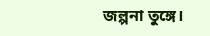জল্পনা তুঙ্গে।